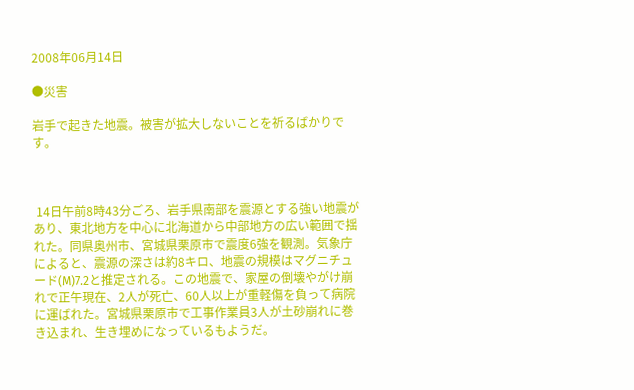2008年06月14日

●災害

岩手で起きた地震。被害が拡大しないことを祈るばかりです。



 14日午前8時43分ごろ、岩手県南部を震源とする強い地震があり、東北地方を中心に北海道から中部地方の広い範囲で揺れた。同県奥州市、宮城県栗原市で震度6強を観測。気象庁によると、震源の深さは約8キロ、地震の規模はマグニチュード(M)7.2と推定される。この地震で、家屋の倒壊やがけ崩れで正午現在、2人が死亡、60人以上が重軽傷を負って病院に運ばれた。宮城県栗原市で工事作業員3人が土砂崩れに巻き込まれ、生き埋めになっているもようだ。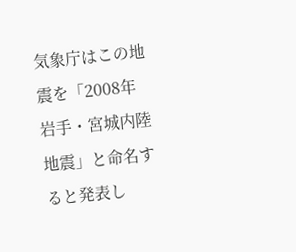気象庁はこの地震を「2008年岩手・宮城内陸地震」と命名すると発表し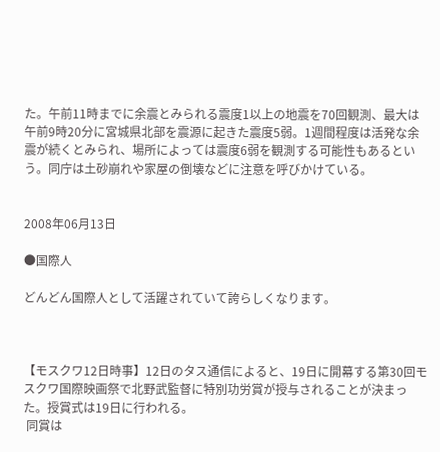た。午前11時までに余震とみられる震度1以上の地震を70回観測、最大は午前9時20分に宮城県北部を震源に起きた震度5弱。1週間程度は活発な余震が続くとみられ、場所によっては震度6弱を観測する可能性もあるという。同庁は土砂崩れや家屋の倒壊などに注意を呼びかけている。


2008年06月13日

●国際人

どんどん国際人として活躍されていて誇らしくなります。



【モスクワ12日時事】12日のタス通信によると、19日に開幕する第30回モスクワ国際映画祭で北野武監督に特別功労賞が授与されることが決まった。授賞式は19日に行われる。
 同賞は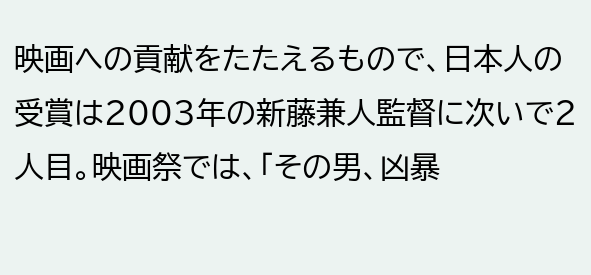映画への貢献をたたえるもので、日本人の受賞は2003年の新藤兼人監督に次いで2人目。映画祭では、「その男、凶暴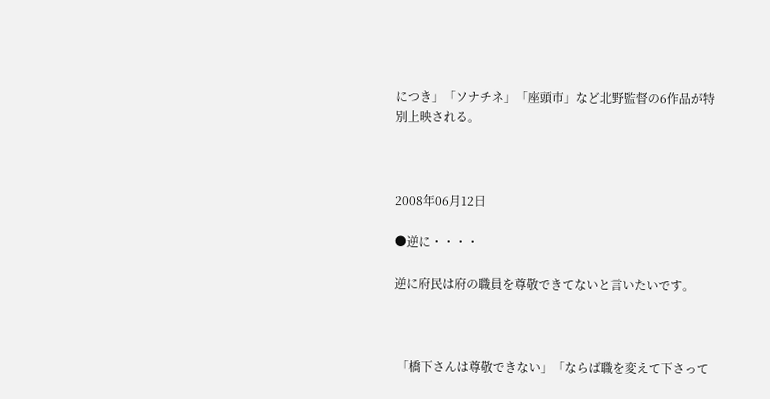につき」「ソナチネ」「座頭市」など北野監督の6作品が特別上映される。



2008年06月12日

●逆に・・・・

逆に府民は府の職員を尊敬できてないと言いたいです。



 「橋下さんは尊敬できない」「ならば職を変えて下さって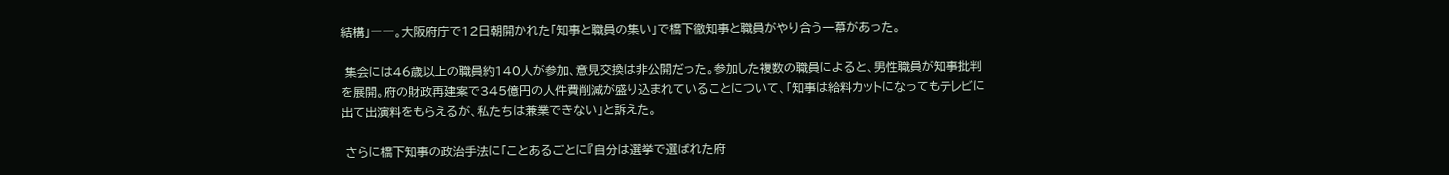結構」――。大阪府庁で12日朝開かれた「知事と職員の集い」で橋下徹知事と職員がやり合う一幕があった。

 集会には46歳以上の職員約140人が参加、意見交換は非公開だった。参加した複数の職員によると、男性職員が知事批判を展開。府の財政再建案で345億円の人件費削減が盛り込まれていることについて、「知事は給料カットになってもテレビに出て出演料をもらえるが、私たちは兼業できない」と訴えた。

 さらに橋下知事の政治手法に「ことあるごとに『自分は選挙で選ばれた府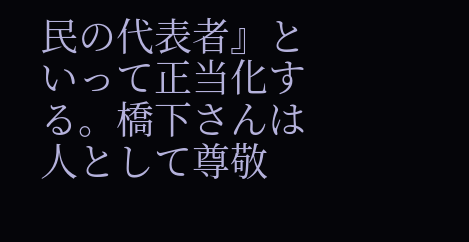民の代表者』といって正当化する。橋下さんは人として尊敬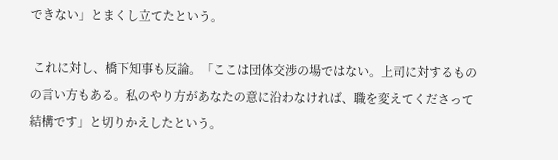できない」とまくし立てたという。

 これに対し、橋下知事も反論。「ここは団体交渉の場ではない。上司に対するものの言い方もある。私のやり方があなたの意に沿わなければ、職を変えてくださって結構です」と切りかえしたという。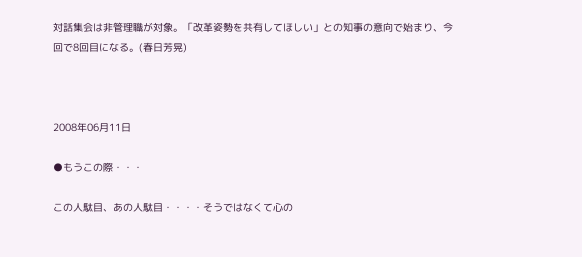対話集会は非管理職が対象。「改革姿勢を共有してほしい」との知事の意向で始まり、今回で8回目になる。(春日芳晃)



2008年06月11日

●もうこの際・・・

この人駄目、あの人駄目・・・・そうではなくて心の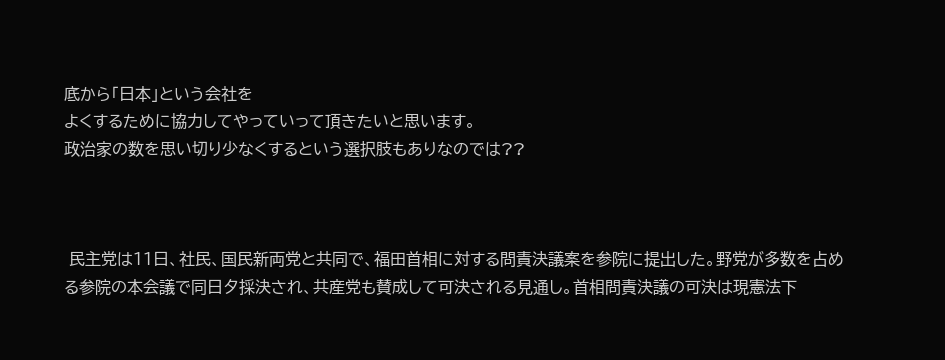底から「日本」という会社を
よくするために協力してやっていって頂きたいと思います。
政治家の数を思い切り少なくするという選択肢もありなのでは??



 民主党は11日、社民、国民新両党と共同で、福田首相に対する問責決議案を参院に提出した。野党が多数を占める参院の本会議で同日夕採決され、共産党も賛成して可決される見通し。首相問責決議の可決は現憲法下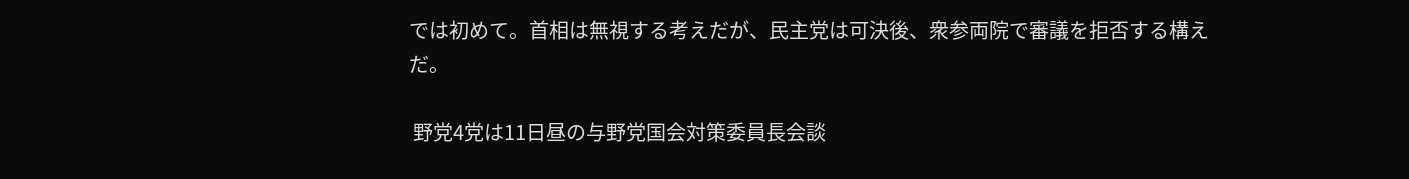では初めて。首相は無視する考えだが、民主党は可決後、衆参両院で審議を拒否する構えだ。

 野党4党は11日昼の与野党国会対策委員長会談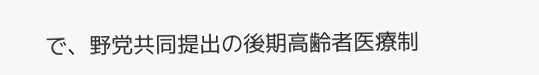で、野党共同提出の後期高齢者医療制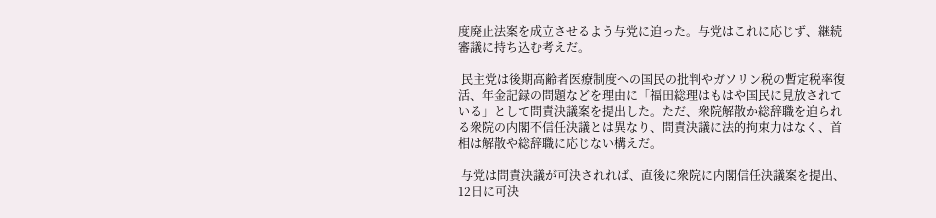度廃止法案を成立させるよう与党に迫った。与党はこれに応じず、継続審議に持ち込む考えだ。

 民主党は後期高齢者医療制度への国民の批判やガソリン税の暫定税率復活、年金記録の問題などを理由に「福田総理はもはや国民に見放されている」として問責決議案を提出した。ただ、衆院解散か総辞職を迫られる衆院の内閣不信任決議とは異なり、問責決議に法的拘束力はなく、首相は解散や総辞職に応じない構えだ。

 与党は問責決議が可決されれば、直後に衆院に内閣信任決議案を提出、12日に可決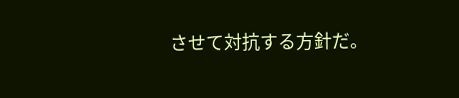させて対抗する方針だ。